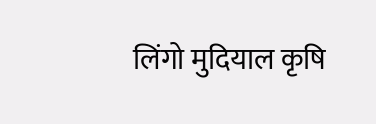लिंगो मुदियाल कृषि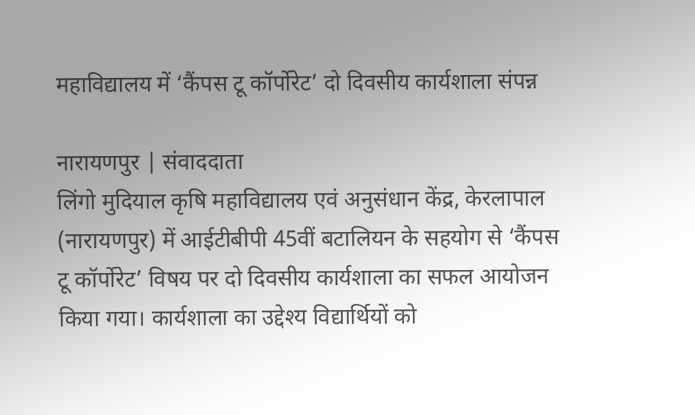महाविद्यालय में ‘कैंपस टू कॉर्पोरेट’ दो दिवसीय कार्यशाला संपन्न

नारायणपुर | संवाददाता
लिंगो मुदियाल कृषि महाविद्यालय एवं अनुसंधान केंद्र, केरलापाल (नारायणपुर) में आईटीबीपी 45वीं बटालियन के सहयोग से ‘कैंपस टू कॉर्पोरेट’ विषय पर दो दिवसीय कार्यशाला का सफल आयोजन किया गया। कार्यशाला का उद्देश्य विद्यार्थियों को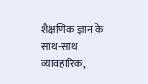शैक्षणिक ज्ञान के साथ-साथ व्यावहारिक,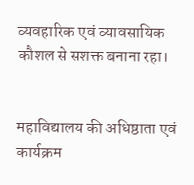व्यवहारिक एवं व्यावसायिक कौशल से सशक्त बनाना रहा।


महाविद्यालय की अधिष्ठाता एवं कार्यक्रम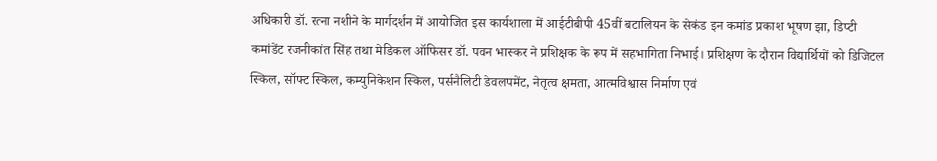अधिकारी डॉ. रत्ना नशीने के मार्गदर्शन में आयोजित इस कार्यशाला में आईटीबीपी 45वीं बटालियन के सेकंड इन कमांड प्रकाश भूषण झा, डिप्टी कमांडेंट रजनीकांत सिंह तथा मेडिकल ऑफिसर डॉ. पवन भास्कर ने प्रशिक्षक के रूप में सहभागिता निभाई। प्रशिक्षण के दौरान विद्यार्थियों को डिजिटल स्किल, सॉफ्ट स्किल, कम्युनिकेशन स्किल, पर्सनैलिटी डेवलपमेंट, नेतृत्व क्षमता, आत्मविश्वास निर्माण एवं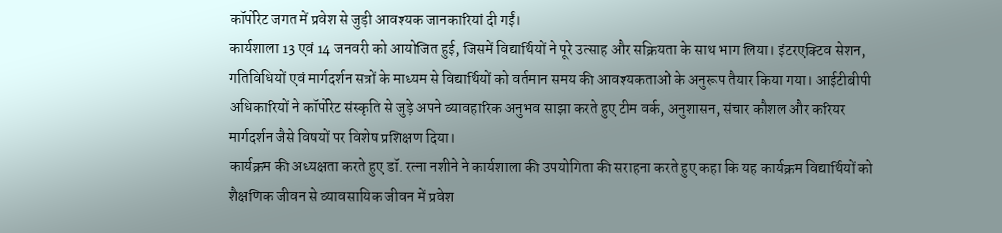कॉर्पोरेट जगत में प्रवेश से जुड़ी आवश्यक जानकारियां दी गईं।
कार्यशाला 13 एवं 14 जनवरी को आयोजित हुई, जिसमें विद्यार्थियों ने पूरे उत्साह और सक्रियता के साथ भाग लिया। इंटरएक्टिव सेशन, गतिविधियों एवं मार्गदर्शन सत्रों के माध्यम से विद्यार्थियों को वर्तमान समय की आवश्यकताओं के अनुरूप तैयार किया गया। आईटीबीपी अधिकारियों ने कॉर्पोरेट संस्कृति से जुड़े अपने व्यावहारिक अनुभव साझा करते हुए टीम वर्क, अनुशासन, संचार कौशल और करियर मार्गदर्शन जैसे विषयों पर विशेष प्रशिक्षण दिया।
कार्यक्रम की अध्यक्षता करते हुए डॉ. रत्ना नशीने ने कार्यशाला की उपयोगिता की सराहना करते हुए कहा कि यह कार्यक्रम विद्यार्थियों को शैक्षणिक जीवन से व्यावसायिक जीवन में प्रवेश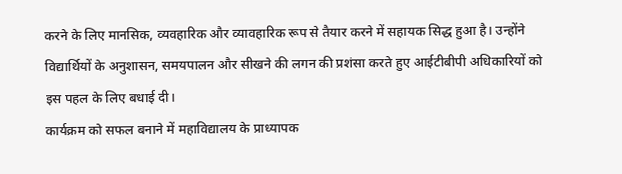करने के लिए मानसिक, व्यवहारिक और व्यावहारिक रूप से तैयार करने में सहायक सिद्ध हुआ है। उन्होंने विद्यार्थियों के अनुशासन, समयपालन और सीखने की लगन की प्रशंसा करते हुए आईटीबीपी अधिकारियों को इस पहल के लिए बधाई दी।
कार्यक्रम को सफल बनाने में महाविद्यालय के प्राध्यापक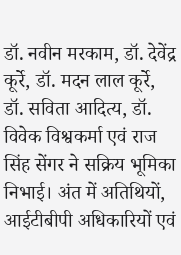डॉ. नवीन मरकाम, डॉ. देवेंद्र कूर्रे, डॉ. मदन लाल कूर्रे, डॉ. सविता आदित्य, डॉ. विवेक विश्वकर्मा एवं राज सिंह सेंगर ने सक्रिय भूमिका निभाई। अंत में अतिथियों, आईटीबीपी अधिकारियों एवं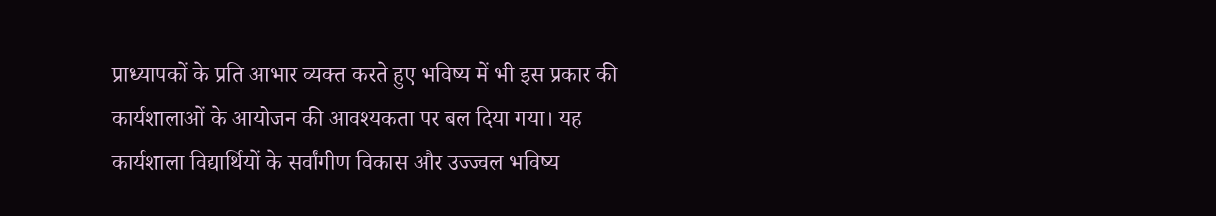प्राध्यापकों के प्रति आभार व्यक्त करते हुए भविष्य में भी इस प्रकार की कार्यशालाओं के आयोजन की आवश्यकता पर बल दिया गया। यह कार्यशाला विद्यार्थियों के सर्वांगीण विकास और उज्ज्वल भविष्य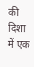की दिशा में एक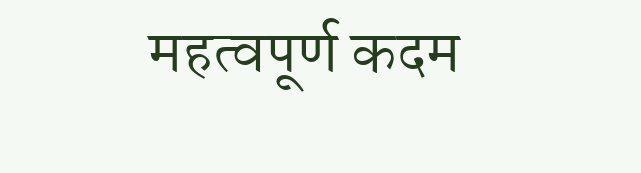महत्वपूर्ण कदम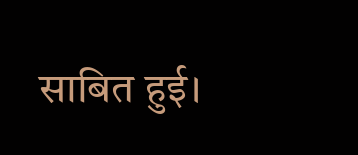साबित हुई।